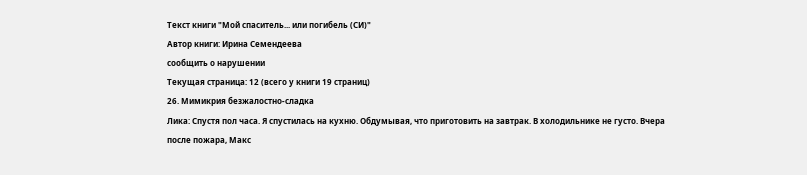Текст книги "Мой спаситель... или погибель (СИ)"
Автор книги: Ирина Семендеева
сообщить о нарушении
Текущая страница: 12 (всего у книги 19 страниц)
26. Мимикрия безжалостно-сладка
Лика: Спустя пол часа. Я спустилась на кухню. Обдумывая, что приготовить на завтрак. В холодильнике не густо. Вчера после пожара, Макс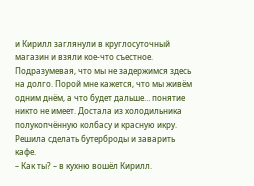и Кирилл заглянули в круглосуточный магазин и взяли кое-что съестное. Подразумевая, что мы не задержимся здесь на долго. Порой мне кажется, что мы живём одним днём, а что будет дальше… понятие никто не имеет. Достала из холодильника полукопчённую колбасу и красную икру. Решила сделать бутерброды и заварить кафе.
– Как ты? – в кухню вошёл Кирилл.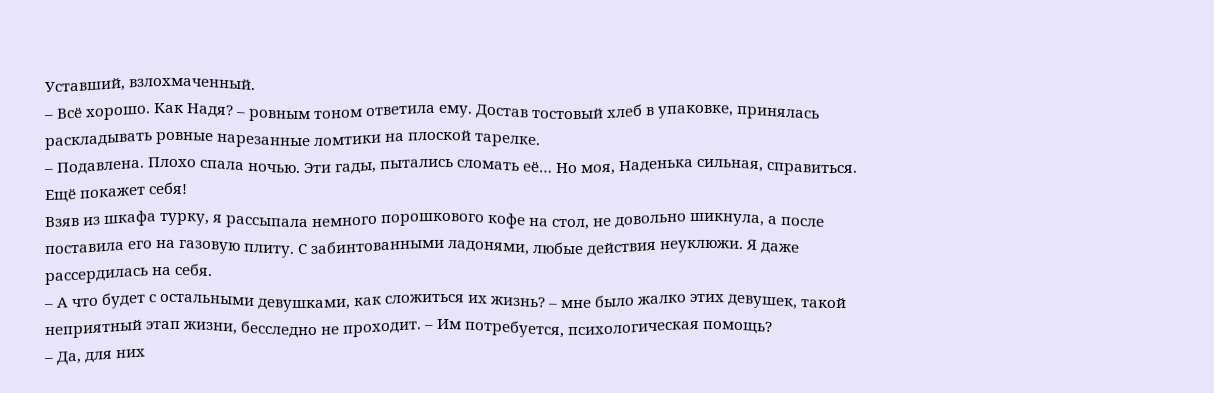Уставший, взлохмаченный.
– Всё хорошо. Как Надя? – ровным тоном ответила ему. Достав тостовый хлеб в упаковке, принялась раскладывать ровные нарезанные ломтики на плоской тарелке.
– Подавлена. Плохо спала ночью. Эти гады, пытались сломать её… Но моя, Наденька сильная, справиться. Ещё покажет себя!
Взяв из шкафа турку, я рассыпала немного порошкового кофе на стол, не довольно шикнула, а после поставила его на газовую плиту. С забинтованными ладонями, любые действия неуклюжи. Я даже рассердилась на себя.
– А что будет с остальными девушками, как сложиться их жизнь? – мне было жалко этих девушек, такой неприятный этап жизни, бесследно не проходит. – Им потребуется, психологическая помощь?
– Да, для них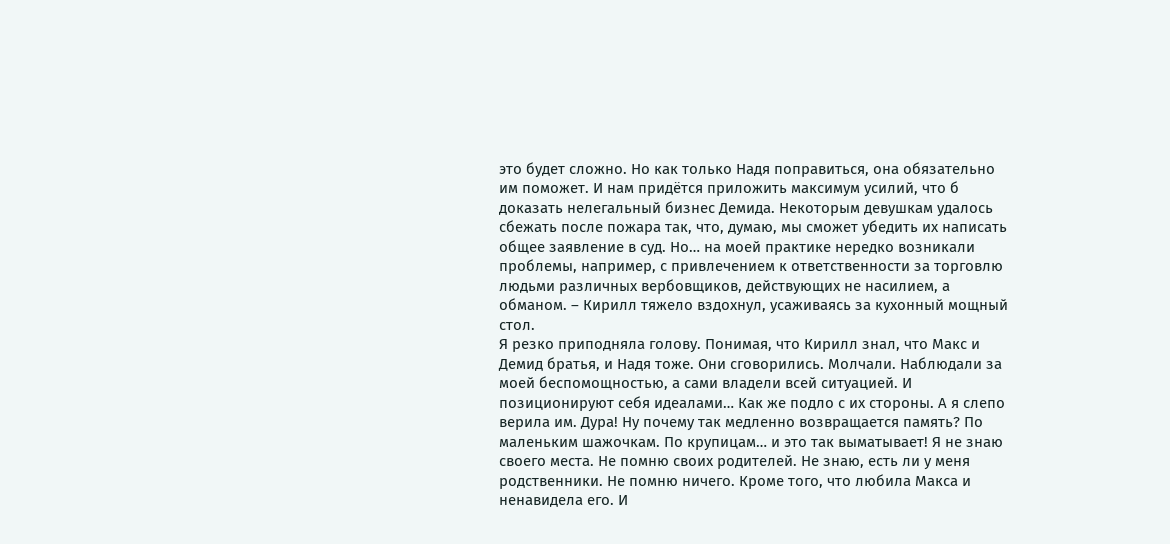это будет сложно. Но как только Надя поправиться, она обязательно им поможет. И нам придётся приложить максимум усилий, что б доказать нелегальный бизнес Демида. Некоторым девушкам удалось сбежать после пожара так, что, думаю, мы сможет убедить их написать общее заявление в суд. Но… на моей практике нередко возникали проблемы, например, с привлечением к ответственности за торговлю людьми различных вербовщиков, действующих не насилием, а обманом. – Кирилл тяжело вздохнул, усаживаясь за кухонный мощный стол.
Я резко приподняла голову. Понимая, что Кирилл знал, что Макс и Демид братья, и Надя тоже. Они сговорились. Молчали. Наблюдали за моей беспомощностью, а сами владели всей ситуацией. И позиционируют себя идеалами… Как же подло с их стороны. А я слепо верила им. Дура! Ну почему так медленно возвращается память? По маленьким шажочкам. По крупицам… и это так выматывает! Я не знаю своего места. Не помню своих родителей. Не знаю, есть ли у меня родственники. Не помню ничего. Кроме того, что любила Макса и ненавидела его. И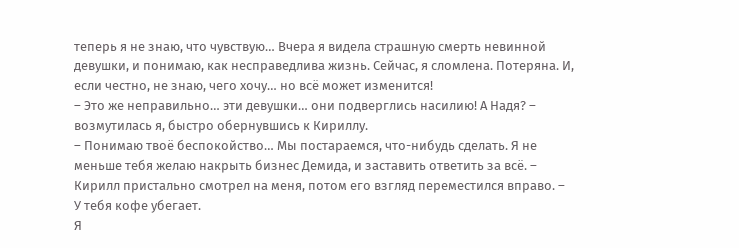теперь я не знаю, что чувствую… Вчера я видела страшную смерть невинной девушки, и понимаю, как несправедлива жизнь. Сейчас, я сломлена. Потеряна. И, если честно, не знаю, чего хочу… но всё может изменится!
– Это же неправильно… эти девушки… они подверглись насилию! А Надя? – возмутилась я, быстро обернувшись к Кириллу.
– Понимаю твоё беспокойство… Мы постараемся, что-нибудь сделать. Я не меньше тебя желаю накрыть бизнес Демида, и заставить ответить за всё. – Кирилл пристально смотрел на меня, потом его взгляд переместился вправо. – У тебя кофе убегает.
Я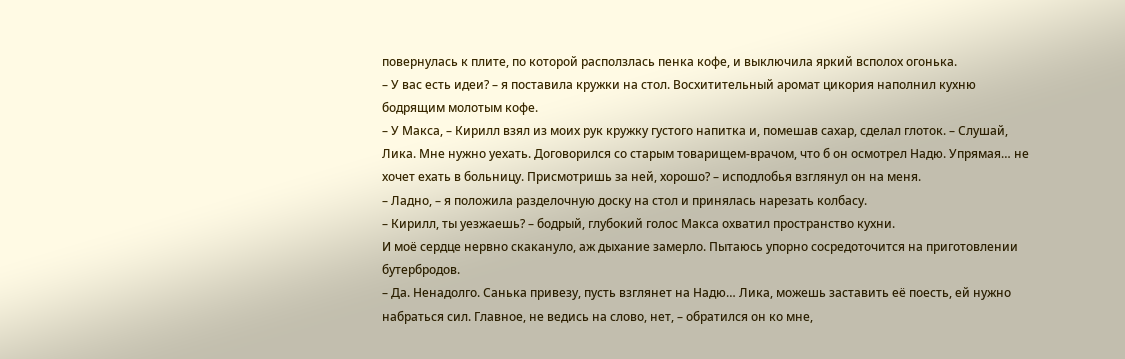повернулась к плите, по которой расползлась пенка кофе, и выключила яркий всполох огонька.
– У вас есть идеи? – я поставила кружки на стол. Восхитительный аромат цикория наполнил кухню бодрящим молотым кофе.
– У Макса, – Кирилл взял из моих рук кружку густого напитка и, помешав сахар, сделал глоток. – Слушай, Лика. Мне нужно уехать. Договорился со старым товарищем-врачом, что б он осмотрел Надю. Упрямая… не хочет ехать в больницу. Присмотришь за ней, хорошо? – исподлобья взглянул он на меня.
– Ладно, – я положила разделочную доску на стол и принялась нарезать колбасу.
– Кирилл, ты уезжаешь? – бодрый, глубокий голос Макса охватил пространство кухни.
И моё сердце нервно скакануло, аж дыхание замерло. Пытаюсь упорно сосредоточится на приготовлении бутербродов.
– Да. Ненадолго. Санька привезу, пусть взглянет на Надю… Лика, можешь заставить её поесть, ей нужно набраться сил. Главное, не ведись на слово, нет, – обратился он ко мне,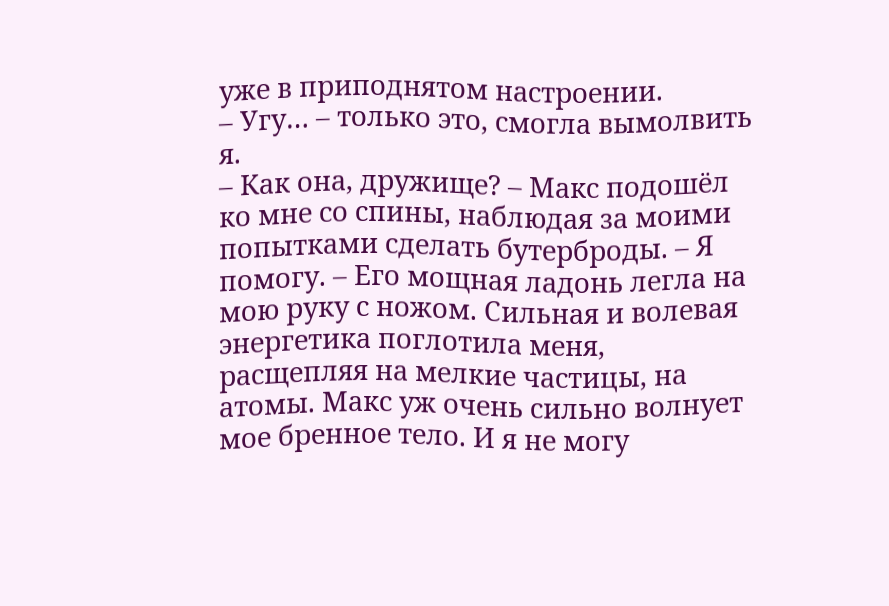уже в приподнятом настроении.
– Угу… – только это, смогла вымолвить я.
– Как она, дружище? – Макс подошёл ко мне со спины, наблюдая за моими попытками сделать бутерброды. – Я помогу. – Его мощная ладонь легла на мою руку с ножом. Сильная и волевая энергетика поглотила меня, расщепляя на мелкие частицы, на атомы. Макс уж очень сильно волнует мое бренное тело. И я не могу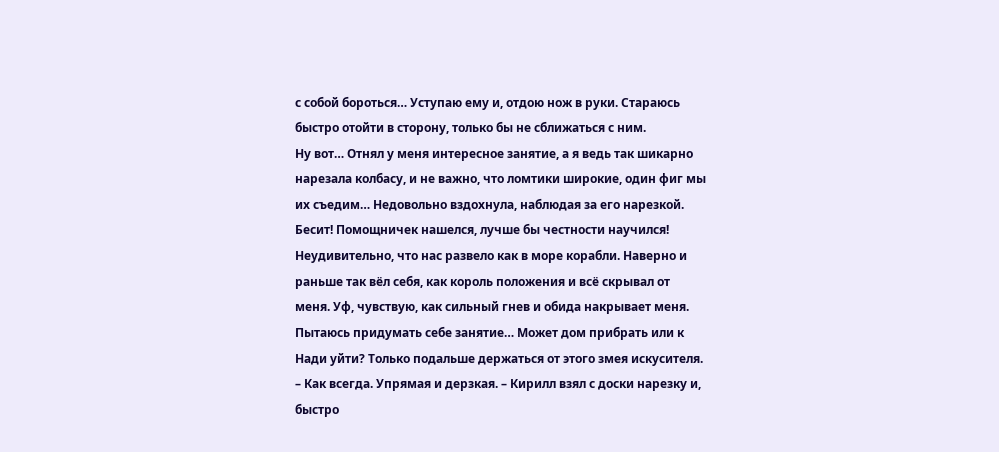с собой бороться… Уступаю ему и, отдою нож в руки. Стараюсь быстро отойти в сторону, только бы не сближаться с ним.
Ну вот… Отнял у меня интересное занятие, а я ведь так шикарно нарезала колбасу, и не важно, что ломтики широкие, один фиг мы их съедим… Недовольно вздохнула, наблюдая за его нарезкой. Бесит! Помощничек нашелся, лучше бы честности научился! Неудивительно, что нас развело как в море корабли. Наверно и раньше так вёл себя, как король положения и всё скрывал от меня. Уф, чувствую, как сильный гнев и обида накрывает меня. Пытаюсь придумать себе занятие… Может дом прибрать или к Нади уйти? Только подальше держаться от этого змея искусителя.
– Как всегда. Упрямая и дерзкая. – Кирилл взял с доски нарезку и, быстро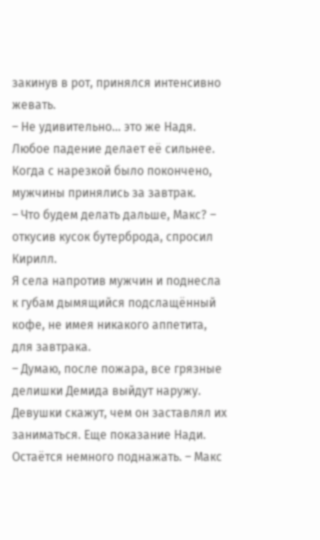закинув в рот, принялся интенсивно жевать.
– Не удивительно… это же Надя. Любое падение делает её сильнее.
Когда с нарезкой было покончено, мужчины принялись за завтрак.
– Что будем делать дальше, Макс? – откусив кусок бутерброда, спросил Кирилл.
Я села напротив мужчин и поднесла к губам дымящийся подслащённый кофе, не имея никакого аппетита, для завтрака.
– Думаю, после пожара, все грязные делишки Демида выйдут наружу. Девушки скажут, чем он заставлял их заниматься. Еще показание Нади. Остаётся немного поднажать. – Макс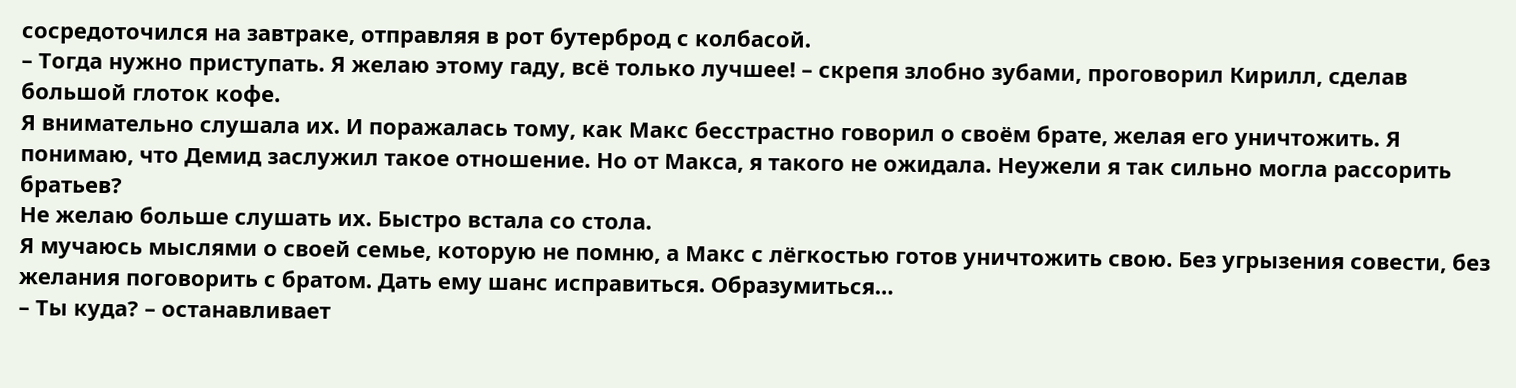сосредоточился на завтраке, отправляя в рот бутерброд с колбасой.
– Тогда нужно приступать. Я желаю этому гаду, всё только лучшее! – скрепя злобно зубами, проговорил Кирилл, сделав большой глоток кофе.
Я внимательно слушала их. И поражалась тому, как Макс бесстрастно говорил о своём брате, желая его уничтожить. Я понимаю, что Демид заслужил такое отношение. Но от Макса, я такого не ожидала. Неужели я так сильно могла рассорить братьев?
Не желаю больше слушать их. Быстро встала со стола.
Я мучаюсь мыслями о своей семье, которую не помню, а Макс с лёгкостью готов уничтожить свою. Без угрызения совести, без желания поговорить с братом. Дать ему шанс исправиться. Образумиться…
– Ты куда? – останавливает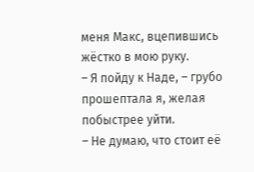меня Макс, вцепившись жёстко в мою руку.
– Я пойду к Наде, – грубо прошептала я, желая побыстрее уйти.
– Не думаю, что стоит её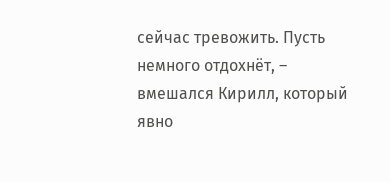сейчас тревожить. Пусть немного отдохнёт, – вмешался Кирилл, который явно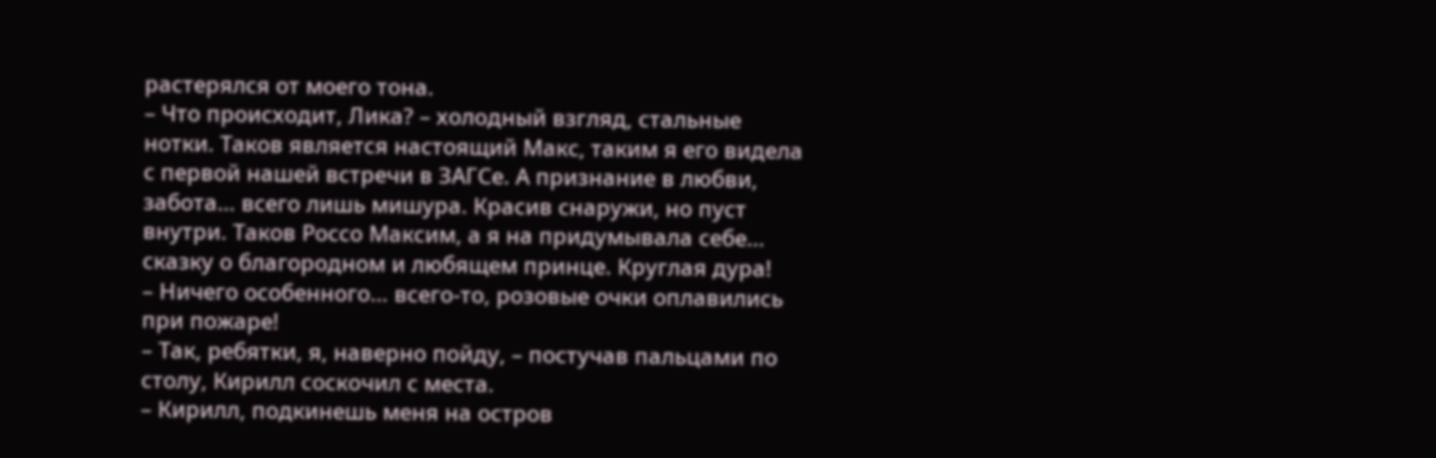растерялся от моего тона.
– Что происходит, Лика? – холодный взгляд, стальные нотки. Таков является настоящий Макс, таким я его видела с первой нашей встречи в ЗАГСе. А признание в любви, забота… всего лишь мишура. Красив снаружи, но пуст внутри. Таков Россо Максим, а я на придумывала себе… сказку о благородном и любящем принце. Круглая дура!
– Ничего особенного… всего-то, розовые очки оплавились при пожаре!
– Так, ребятки, я, наверно пойду, – постучав пальцами по столу, Кирилл соскочил с места.
– Кирилл, подкинешь меня на остров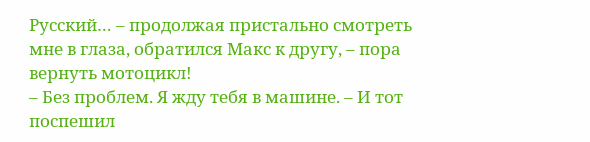Русский… – продолжая пристально смотреть мне в глаза, обратился Макс к другу, – пора вернуть мотоцикл!
– Без проблем. Я жду тебя в машине. – И тот поспешил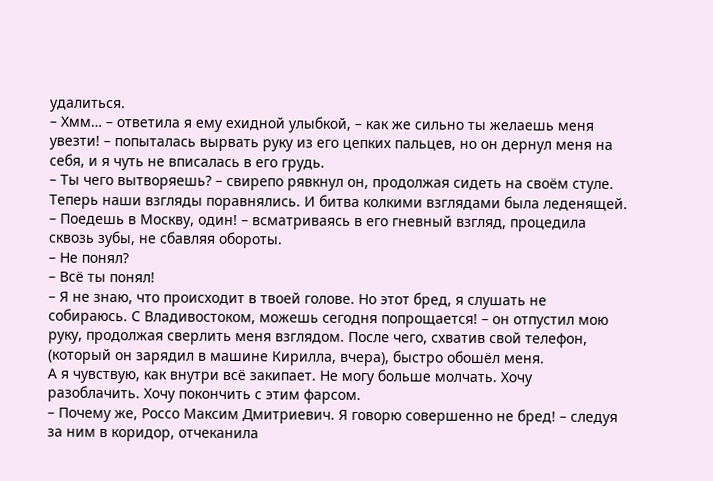удалиться.
– Хмм… – ответила я ему ехидной улыбкой, – как же сильно ты желаешь меня увезти! – попыталась вырвать руку из его цепких пальцев, но он дернул меня на себя, и я чуть не вписалась в его грудь.
– Ты чего вытворяешь? – свирепо рявкнул он, продолжая сидеть на своём стуле. Теперь наши взгляды поравнялись. И битва колкими взглядами была леденящей.
– Поедешь в Москву, один! – всматриваясь в его гневный взгляд, процедила сквозь зубы, не сбавляя обороты.
– Не понял?
– Всё ты понял!
– Я не знаю, что происходит в твоей голове. Но этот бред, я слушать не собираюсь. С Владивостоком, можешь сегодня попрощается! – он отпустил мою руку, продолжая сверлить меня взглядом. После чего, схватив свой телефон, (который он зарядил в машине Кирилла, вчера), быстро обошёл меня.
А я чувствую, как внутри всё закипает. Не могу больше молчать. Хочу разоблачить. Хочу покончить с этим фарсом.
– Почему же, Россо Максим Дмитриевич. Я говорю совершенно не бред! – следуя за ним в коридор, отчеканила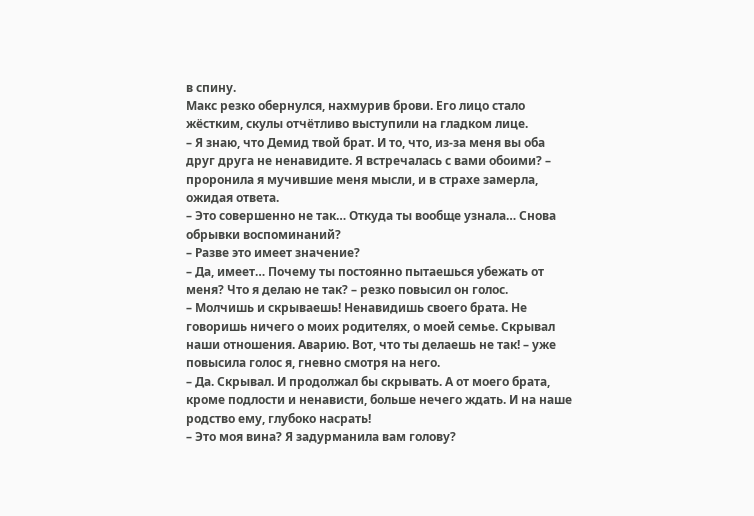в спину.
Макс резко обернулся, нахмурив брови. Его лицо стало жёстким, скулы отчётливо выступили на гладком лице.
– Я знаю, что Демид твой брат. И то, что, из-за меня вы оба друг друга не ненавидите. Я встречалась с вами обоими? – проронила я мучившие меня мысли, и в страхе замерла, ожидая ответа.
– Это совершенно не так… Откуда ты вообще узнала… Снова обрывки воспоминаний?
– Разве это имеет значение?
– Да, имеет… Почему ты постоянно пытаешься убежать от меня? Что я делаю не так? – резко повысил он голос.
– Молчишь и скрываешь! Ненавидишь своего брата. Не говоришь ничего о моих родителях, о моей семье. Скрывал наши отношения. Аварию. Вот, что ты делаешь не так! – уже повысила голос я, гневно смотря на него.
– Да. Скрывал. И продолжал бы скрывать. А от моего брата, кроме подлости и ненависти, больше нечего ждать. И на наше родство ему, глубоко насрать!
– Это моя вина? Я задурманила вам голову?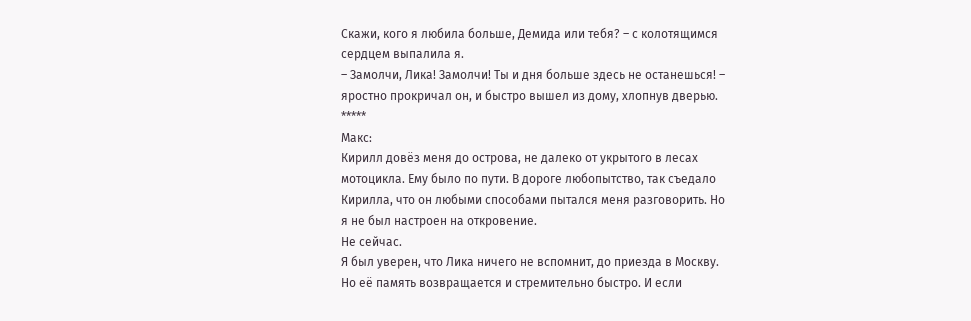Скажи, кого я любила больше, Демида или тебя? – с колотящимся сердцем выпалила я.
– Замолчи, Лика! Замолчи! Ты и дня больше здесь не останешься! – яростно прокричал он, и быстро вышел из дому, хлопнув дверью.
*****
Макс:
Кирилл довёз меня до острова, не далеко от укрытого в лесах мотоцикла. Ему было по пути. В дороге любопытство, так съедало Кирилла, что он любыми способами пытался меня разговорить. Но я не был настроен на откровение.
Не сейчас.
Я был уверен, что Лика ничего не вспомнит, до приезда в Москву. Но её память возвращается и стремительно быстро. И если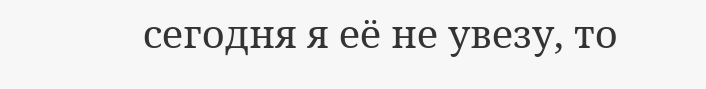сегодня я её не увезу, то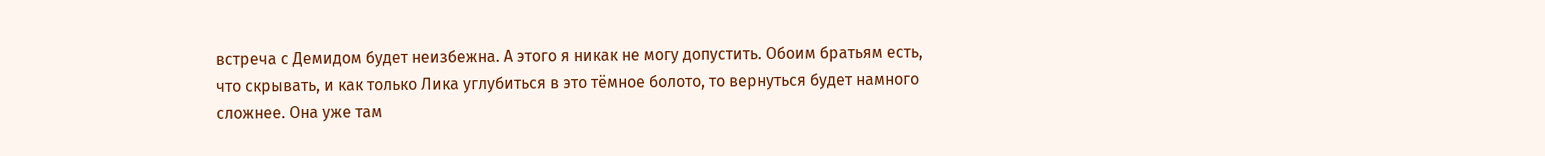встреча с Демидом будет неизбежна. А этого я никак не могу допустить. Обоим братьям есть, что скрывать, и как только Лика углубиться в это тёмное болото, то вернуться будет намного сложнее. Она уже там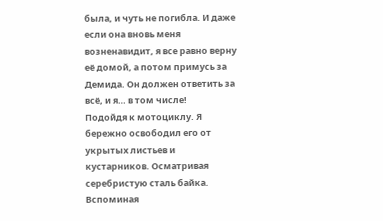была, и чуть не погибла. И даже если она вновь меня возненавидит, я все равно верну её домой, а потом примусь за Демида. Он должен ответить за всё, и я… в том числе!
Подойдя к мотоциклу. Я бережно освободил его от укрытых листьев и кустарников. Осматривая серебристую сталь байка. Вспоминая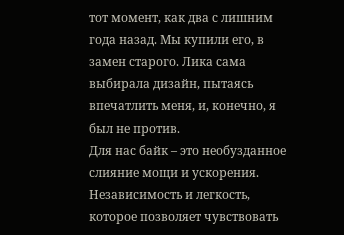тот момент, как два с лишним года назад. Мы купили его, в замен старого. Лика сама выбирала дизайн, пытаясь впечатлить меня, и, конечно, я был не против.
Для нас байк – это необузданное слияние мощи и ускорения. Независимость и легкость, которое позволяет чувствовать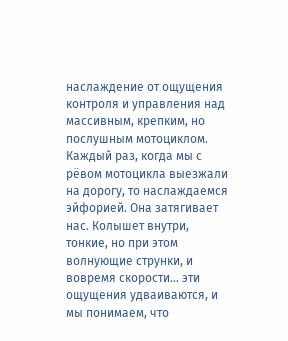наслаждение от ощущения контроля и управления над массивным, крепким, но послушным мотоциклом. Каждый раз, когда мы с рёвом мотоцикла выезжали на дорогу, то наслаждаемся эйфорией. Она затягивает нас. Колышет внутри, тонкие, но при этом волнующие струнки, и вовремя скорости… эти ощущения удваиваются, и мы понимаем, что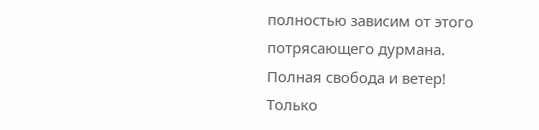полностью зависим от этого потрясающего дурмана.
Полная свобода и ветер! Только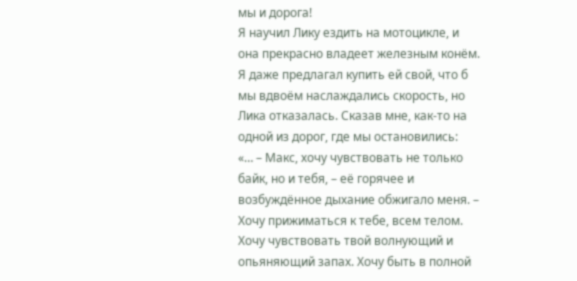мы и дорога!
Я научил Лику ездить на мотоцикле, и она прекрасно владеет железным конём. Я даже предлагал купить ей свой, что б мы вдвоём наслаждались скорость, но Лика отказалась. Сказав мне, как-то на одной из дорог, где мы остановились:
«… – Макс, хочу чувствовать не только байк, но и тебя, – её горячее и возбуждённое дыхание обжигало меня. – Хочу прижиматься к тебе, всем телом. Хочу чувствовать твой волнующий и опьяняющий запах. Хочу быть в полной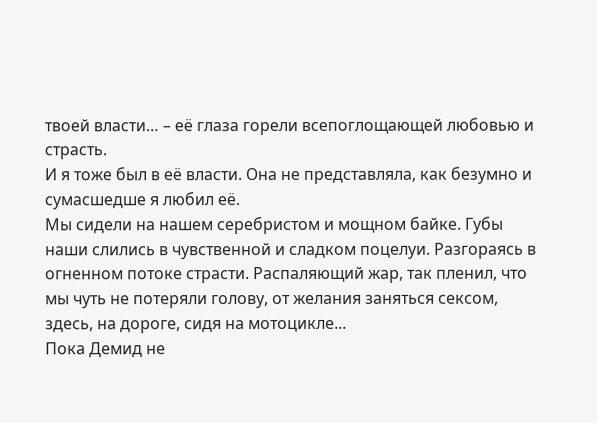твоей власти… – её глаза горели всепоглощающей любовью и страсть.
И я тоже был в её власти. Она не представляла, как безумно и сумасшедше я любил её.
Мы сидели на нашем серебристом и мощном байке. Губы наши слились в чувственной и сладком поцелуи. Разгораясь в огненном потоке страсти. Распаляющий жар, так пленил, что мы чуть не потеряли голову, от желания заняться сексом, здесь, на дороге, сидя на мотоцикле...
Пока Демид не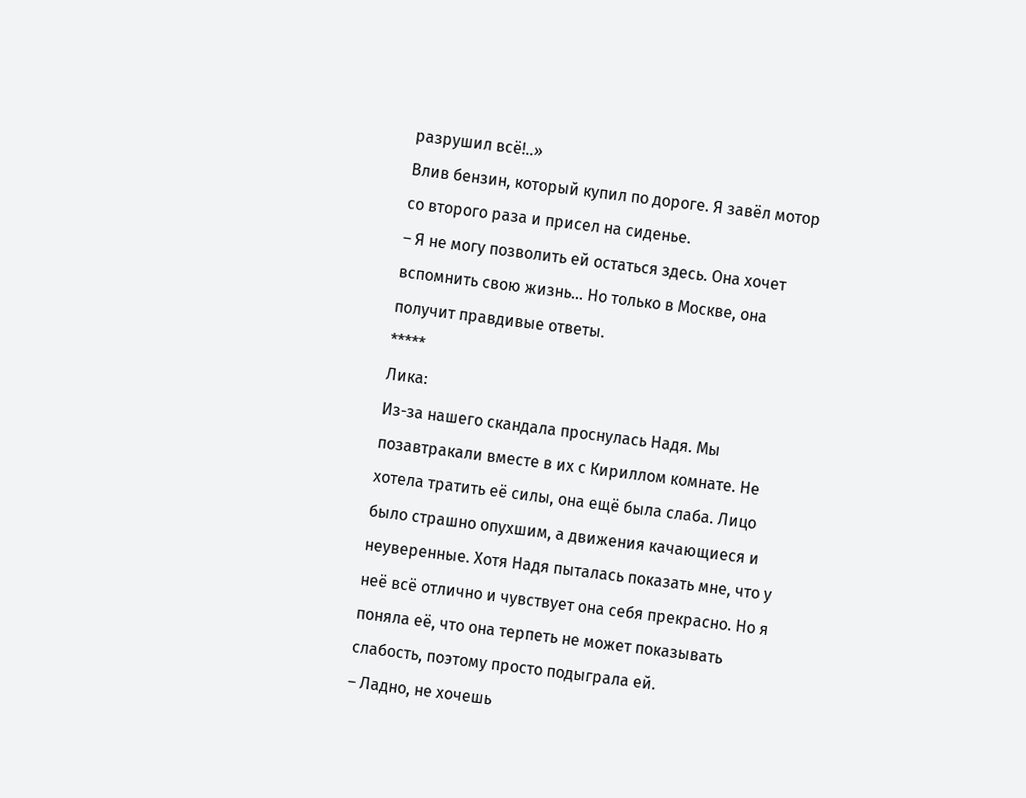разрушил всё!..»
Влив бензин, который купил по дороге. Я завёл мотор со второго раза и присел на сиденье.
– Я не могу позволить ей остаться здесь. Она хочет вспомнить свою жизнь… Но только в Москве, она получит правдивые ответы.
*****
Лика:
Из-за нашего скандала проснулась Надя. Мы позавтракали вместе в их с Кириллом комнате. Не хотела тратить её силы, она ещё была слаба. Лицо было страшно опухшим, а движения качающиеся и неуверенные. Хотя Надя пыталась показать мне, что у неё всё отлично и чувствует она себя прекрасно. Но я поняла её, что она терпеть не может показывать слабость, поэтому просто подыграла ей.
– Ладно, не хочешь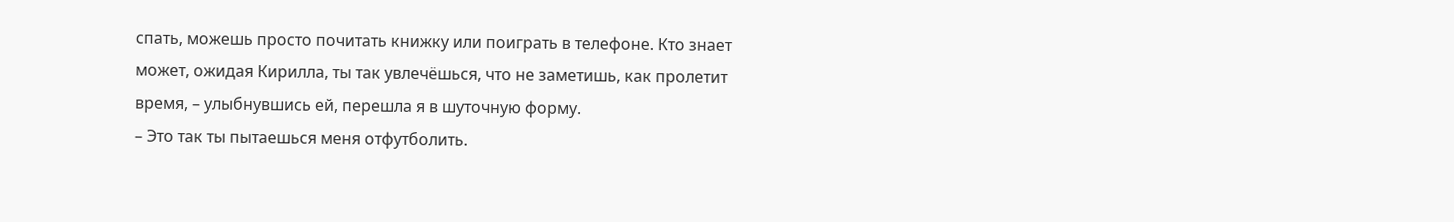спать, можешь просто почитать книжку или поиграть в телефоне. Кто знает может, ожидая Кирилла, ты так увлечёшься, что не заметишь, как пролетит время, – улыбнувшись ей, перешла я в шуточную форму.
– Это так ты пытаешься меня отфутболить.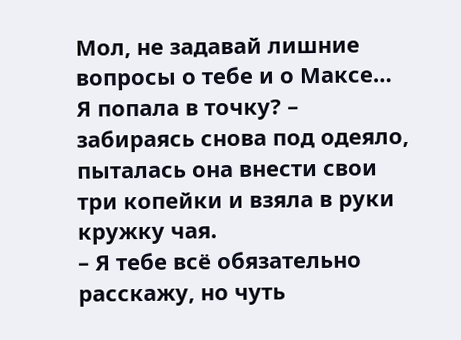Мол, не задавай лишние вопросы о тебе и о Максе… Я попала в точку? – забираясь снова под одеяло, пыталась она внести свои три копейки и взяла в руки кружку чая.
– Я тебе всё обязательно расскажу, но чуть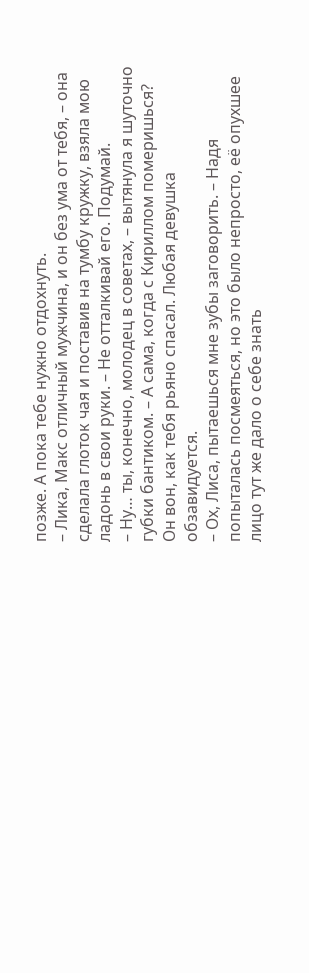позже. А пока тебе нужно отдохнуть.
– Лика, Макс отличный мужчина, и он без ума от тебя, – она сделала глоток чая и поставив на тумбу кружку, взяла мою ладонь в свои руки. – Не отталкивай его. Подумай.
– Ну… ты, конечно, молодец в советах, – вытянула я шуточно губки бантиком. – А сама, когда с Кириллом померишься? Он вон, как тебя рьяно спасал. Любая девушка обзавидуется.
– Ох, Лиса, пытаешься мне зубы заговорить. – Надя попыталась посмеяться, но это было непросто, её опухшее лицо тут же дало о себе знать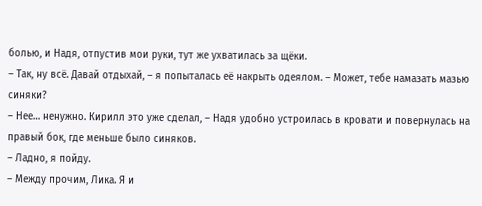болью, и Надя, отпустив мои руки, тут же ухватилась за щёки.
– Так, ну всё. Давай отдыхай, – я попыталась её накрыть одеялом. – Может, тебе намазать мазью синяки?
– Нее… ненужно. Кирилл это уже сделал, – Надя удобно устроилась в кровати и повернулась на правый бок, где меньше было синяков.
– Ладно, я пойду.
– Между прочим, Лика. Я и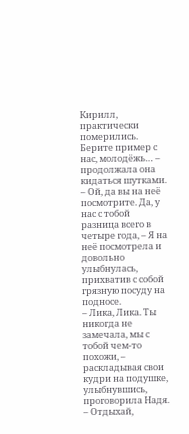Кирилл, практически померились. Берите пример с нас, молодёжь… – продолжала она кидаться шутками.
– Ой, да вы на неё посмотрите. Да, у нас с тобой разница всего в четыре года, – Я на неё посмотрела и довольно улыбнулась, прихватив с собой грязную посуду на подносе.
– Лика, Лика. Ты никогда не замечала, мы с тобой чем-то похожи, – раскладывая свои кудри на подушке, улыбнувшись, проговорила Надя.
– Отдыхай,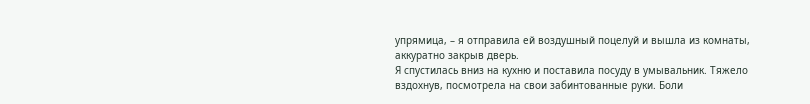упрямица, – я отправила ей воздушный поцелуй и вышла из комнаты, аккуратно закрыв дверь.
Я спустилась вниз на кухню и поставила посуду в умывальник. Тяжело вздохнув, посмотрела на свои забинтованные руки. Боли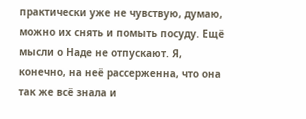практически уже не чувствую, думаю, можно их снять и помыть посуду. Ещё мысли о Наде не отпускают. Я, конечно, на неё рассерженна, что она так же всё знала и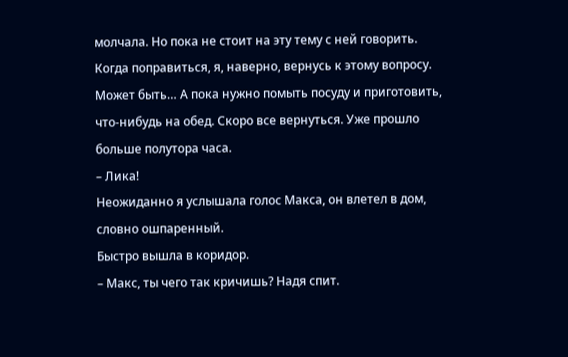молчала. Но пока не стоит на эту тему с ней говорить. Когда поправиться, я, наверно, вернусь к этому вопросу. Может быть… А пока нужно помыть посуду и приготовить, что-нибудь на обед. Скоро все вернуться. Уже прошло больше полутора часа.
– Лика!
Неожиданно я услышала голос Макса, он влетел в дом, словно ошпаренный.
Быстро вышла в коридор.
– Макс, ты чего так кричишь? Надя спит.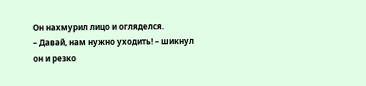Он нахмурил лицо и огляделся.
– Давай, нам нужно уходить! – шикнул он и резко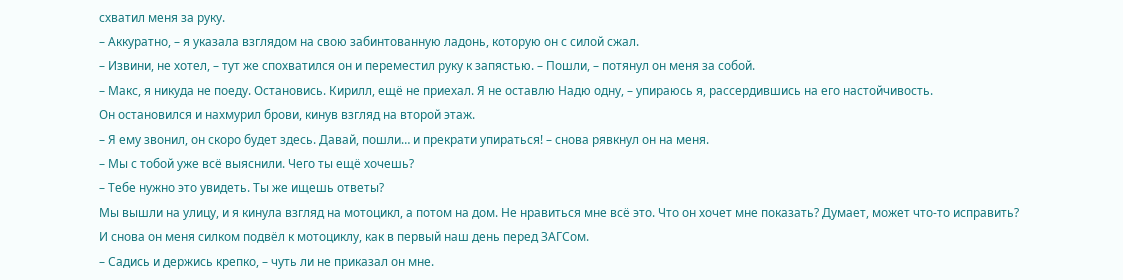схватил меня за руку.
– Аккуратно, – я указала взглядом на свою забинтованную ладонь, которую он с силой сжал.
– Извини, не хотел, – тут же спохватился он и переместил руку к запястью. – Пошли, – потянул он меня за собой.
– Макс, я никуда не поеду. Остановись. Кирилл, ещё не приехал. Я не оставлю Надю одну, – упираюсь я, рассердившись на его настойчивость.
Он остановился и нахмурил брови, кинув взгляд на второй этаж.
– Я ему звонил, он скоро будет здесь. Давай, пошли… и прекрати упираться! – снова рявкнул он на меня.
– Мы с тобой уже всё выяснили. Чего ты ещё хочешь?
– Тебе нужно это увидеть. Ты же ищешь ответы?
Мы вышли на улицу, и я кинула взгляд на мотоцикл, а потом на дом. Не нравиться мне всё это. Что он хочет мне показать? Думает, может что-то исправить?
И снова он меня силком подвёл к мотоциклу, как в первый наш день перед ЗАГСом.
– Садись и держись крепко, – чуть ли не приказал он мне.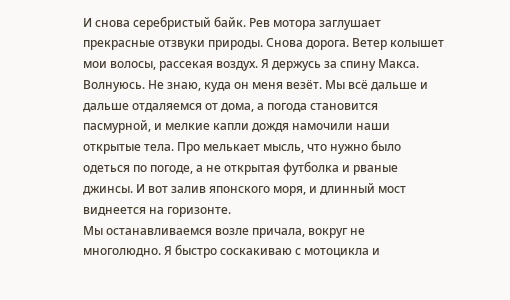И снова серебристый байк. Рев мотора заглушает прекрасные отзвуки природы. Снова дорога. Ветер колышет мои волосы, рассекая воздух. Я держусь за спину Макса. Волнуюсь. Не знаю, куда он меня везёт. Мы всё дальше и дальше отдаляемся от дома, а погода становится пасмурной, и мелкие капли дождя намочили наши открытые тела. Про мелькает мысль, что нужно было одеться по погоде, а не открытая футболка и рваные джинсы. И вот залив японского моря, и длинный мост виднеется на горизонте.
Мы останавливаемся возле причала, вокруг не многолюдно. Я быстро соскакиваю с мотоцикла и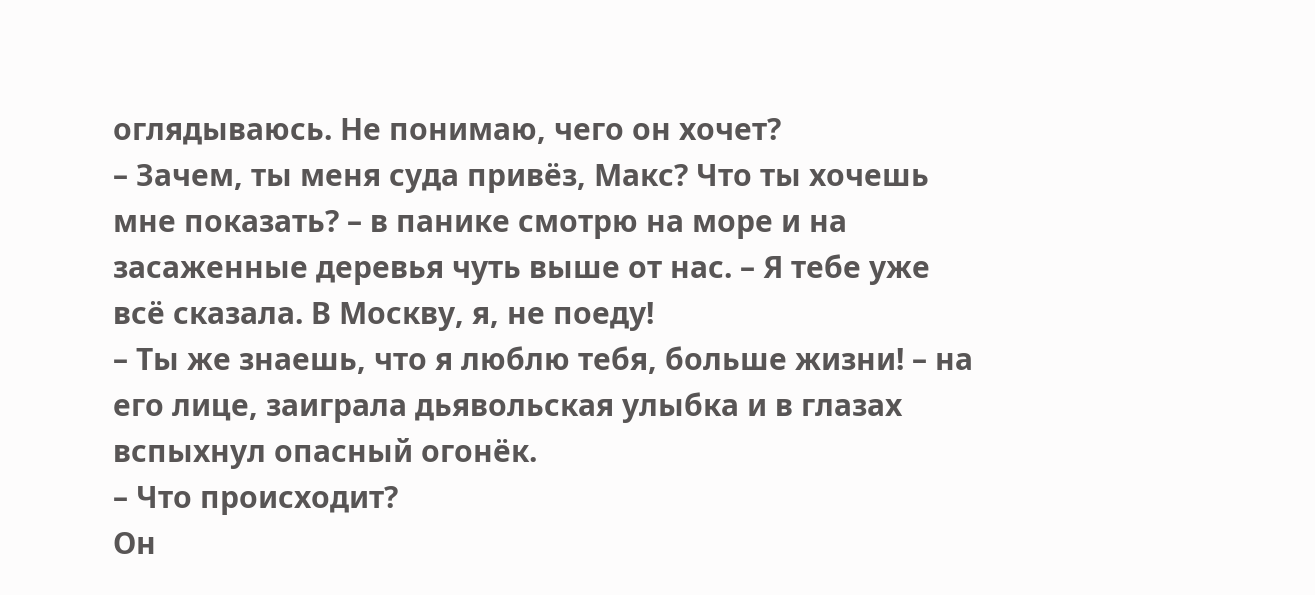оглядываюсь. Не понимаю, чего он хочет?
– Зачем, ты меня суда привёз, Макс? Что ты хочешь мне показать? – в панике смотрю на море и на засаженные деревья чуть выше от нас. – Я тебе уже всё сказала. В Москву, я, не поеду!
– Ты же знаешь, что я люблю тебя, больше жизни! – на его лице, заиграла дьявольская улыбка и в глазах вспыхнул опасный огонёк.
– Что происходит?
Он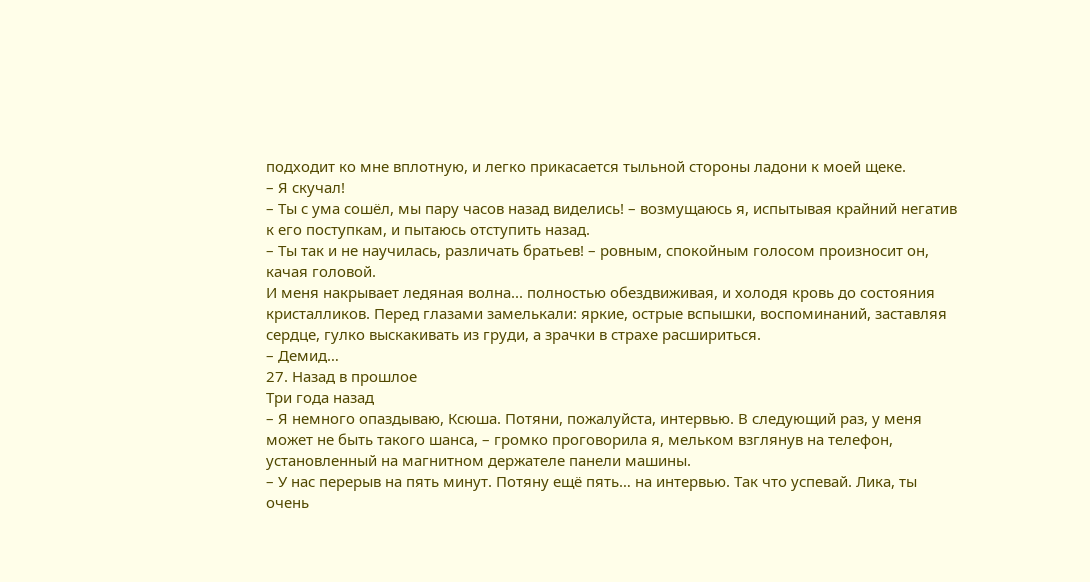подходит ко мне вплотную, и легко прикасается тыльной стороны ладони к моей щеке.
– Я скучал!
– Ты с ума сошёл, мы пару часов назад виделись! – возмущаюсь я, испытывая крайний негатив к его поступкам, и пытаюсь отступить назад.
– Ты так и не научилась, различать братьев! – ровным, спокойным голосом произносит он, качая головой.
И меня накрывает ледяная волна... полностью обездвиживая, и холодя кровь до состояния кристалликов. Перед глазами замелькали: яркие, острые вспышки, воспоминаний, заставляя сердце, гулко выскакивать из груди, а зрачки в страхе расшириться.
– Демид…
27. Назад в прошлое
Три года назад
– Я немного опаздываю, Ксюша. Потяни, пожалуйста, интервью. В следующий раз, у меня может не быть такого шанса, – громко проговорила я, мельком взглянув на телефон, установленный на магнитном держателе панели машины.
– У нас перерыв на пять минут. Потяну ещё пять… на интервью. Так что успевай. Лика, ты очень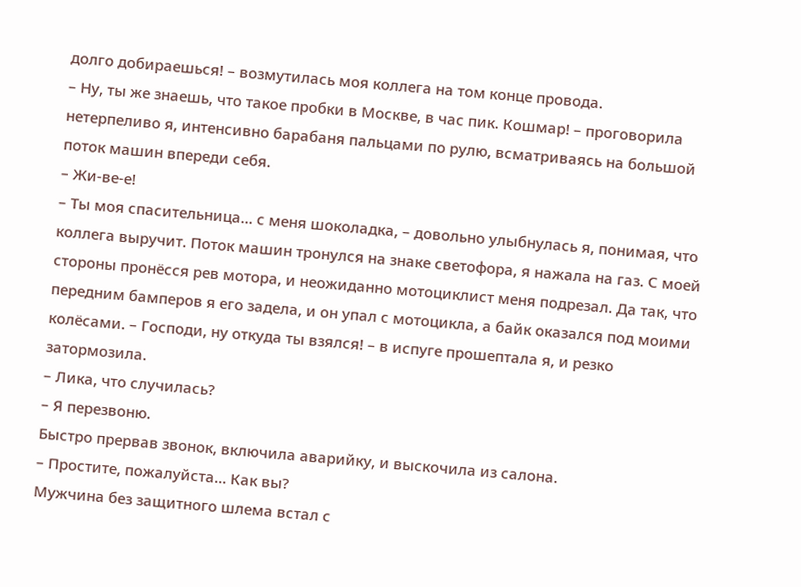долго добираешься! – возмутилась моя коллега на том конце провода.
– Ну, ты же знаешь, что такое пробки в Москве, в час пик. Кошмар! – проговорила нетерпеливо я, интенсивно барабаня пальцами по рулю, всматриваясь на большой поток машин впереди себя.
– Жи-ве-е!
– Ты моя спасительница… с меня шоколадка, – довольно улыбнулась я, понимая, что коллега выручит. Поток машин тронулся на знаке светофора, я нажала на газ. С моей стороны пронёсся рев мотора, и неожиданно мотоциклист меня подрезал. Да так, что передним бамперов я его задела, и он упал с мотоцикла, а байк оказался под моими колёсами. – Господи, ну откуда ты взялся! – в испуге прошептала я, и резко затормозила.
– Лика, что случилась?
– Я перезвоню.
Быстро прервав звонок, включила аварийку, и выскочила из салона.
– Простите, пожалуйста… Как вы?
Мужчина без защитного шлема встал с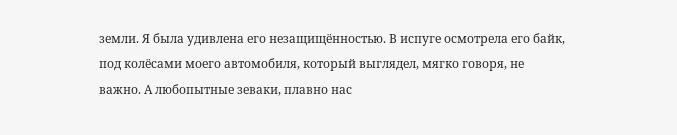земли. Я была удивлена его незащищённостью. В испуге осмотрела его байк, под колёсами моего автомобиля, который выглядел, мягко говоря, не важно. А любопытные зеваки, плавно нас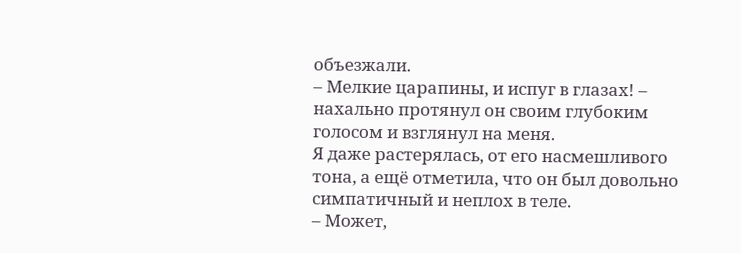объезжали.
– Мелкие царапины, и испуг в глазах! – нахально протянул он своим глубоким голосом и взглянул на меня.
Я даже растерялась, от его насмешливого тона, а ещё отметила, что он был довольно симпатичный и неплох в теле.
– Может,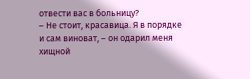отвести вас в больницу?
– Не стоит, красавица. Я в порядке и сам виноват, – он одарил меня хищной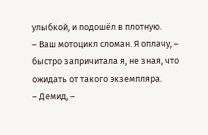улыбкой, и подошёл в плотную.
– Ваш мотоцикл сломан. Я оплачу, – быстро запричитала я, не зная, что ожидать от такого экземпляра.
– Демид, –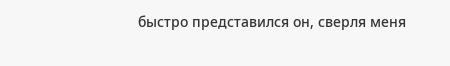быстро представился он, сверля меня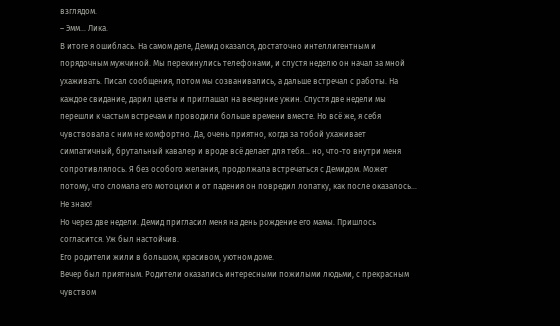взглядом.
– Эмм… Лика.
В итоге я ошиблась. На самом деле, Демид оказался, достаточно интеллигентным и порядочным мужчиной. Мы перекинулись телефонами, и спустя неделю он начал за мной ухаживать. Писал сообщения, потом мы созванивались, а дальше встречал с работы. На каждое свидание, дарил цветы и приглашал на вечерние ужин. Спустя две недели мы перешли к частым встречам и проводили больше времени вместе. Но всё же, я себя чувствовала с ним не комфортно. Да, очень приятно, когда за тобой ухаживает симпатичный, брутальный кавалер и вроде всё делает для тебя… но, что-то внутри меня сопротивлялось. Я без особого желания, продолжала встречаться с Демидом. Может потому, что сломала его мотоцикл и от падения он повредил лопатку, как после оказалось… Не знаю!
Но через две недели. Демид пригласил меня на день рождение его мамы. Пришлось согласится. Уж был настойчив.
Его родители жили в большом, красивом, уютном доме.
Вечер был приятным. Родители оказались интересными пожилыми людьми, с прекрасным чувством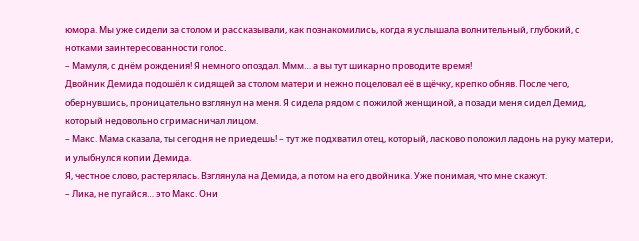юмора. Мы уже сидели за столом и рассказывали, как познакомились, когда я услышала волнительный, глубокий, с нотками заинтересованности голос.
– Мамуля, с днём рождения! Я немного опоздал. Ммм… а вы тут шикарно проводите время!
Двойник Демида подошёл к сидящей за столом матери и нежно поцеловал её в щёчку, крепко обняв. После чего, обернувшись, проницательно взглянул на меня. Я сидела рядом с пожилой женщиной, а позади меня сидел Демид, который недовольно сгримасничал лицом.
– Макс. Мама сказала, ты сегодня не приедешь! – тут же подхватил отец, который, ласково положил ладонь на руку матери, и улыбнулся копии Демида.
Я, честное слово, растерялась. Взглянула на Демида, а потом на его двойника. Уже понимая, что мне скажут.
– Лика, не пугайся… это Макс. Они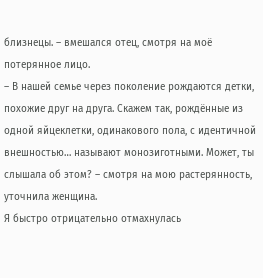близнецы. – вмешался отец, смотря на моё потерянное лицо.
– В нашей семье через поколение рождаются детки, похожие друг на друга. Скажем так, рождённые из одной яйцеклетки, одинакового пола, с идентичной внешностью… называют монозиготными. Может, ты слышала об этом? – смотря на мою растерянность, уточнила женщина.
Я быстро отрицательно отмахнулась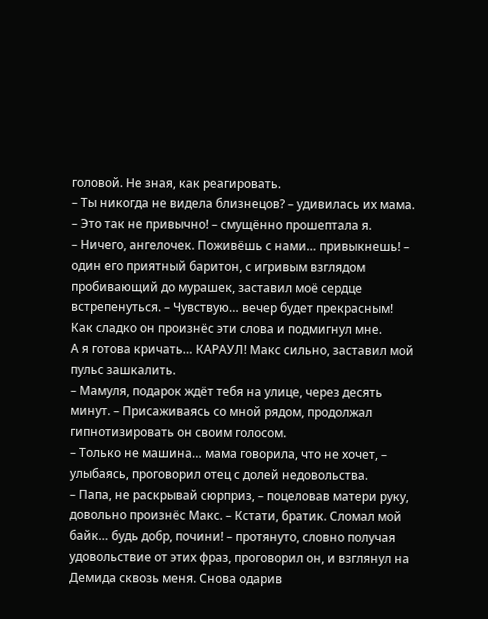головой. Не зная, как реагировать.
– Ты никогда не видела близнецов? – удивилась их мама.
– Это так не привычно! – смущённо прошептала я.
– Ничего, ангелочек. Поживёшь с нами… привыкнешь! – один его приятный баритон, с игривым взглядом пробивающий до мурашек, заставил моё сердце встрепенуться. – Чувствую… вечер будет прекрасным!
Как сладко он произнёс эти слова и подмигнул мне.
А я готова кричать… КАРАУЛ! Макс сильно, заставил мой пульс зашкалить.
– Мамуля, подарок ждёт тебя на улице, через десять минут. – Присаживаясь со мной рядом, продолжал гипнотизировать он своим голосом.
– Только не машина… мама говорила, что не хочет, – улыбаясь, проговорил отец с долей недовольства.
– Папа, не раскрывай сюрприз, – поцеловав матери руку, довольно произнёс Макс. – Кстати, братик. Сломал мой байк… будь добр, почини! – протянуто, словно получая удовольствие от этих фраз, проговорил он, и взглянул на Демида сквозь меня. Снова одарив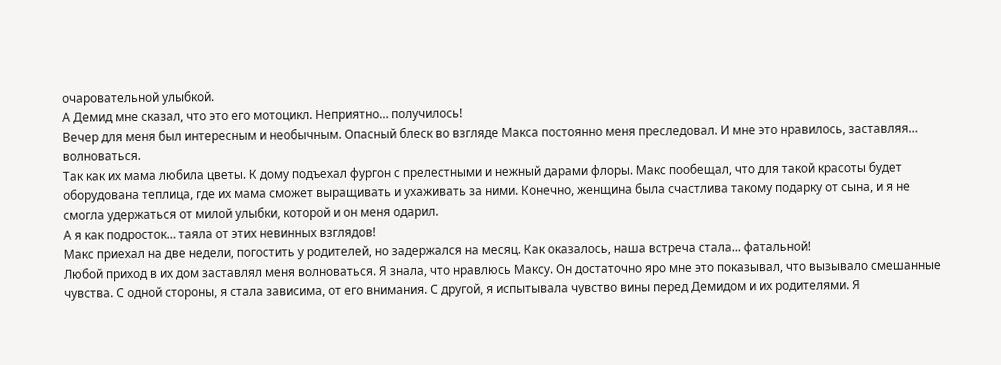очаровательной улыбкой.
А Демид мне сказал, что это его мотоцикл. Неприятно… получилось!
Вечер для меня был интересным и необычным. Опасный блеск во взгляде Макса постоянно меня преследовал. И мне это нравилось, заставляя… волноваться.
Так как их мама любила цветы. К дому подъехал фургон с прелестными и нежный дарами флоры. Макс пообещал, что для такой красоты будет оборудована теплица, где их мама сможет выращивать и ухаживать за ними. Конечно, женщина была счастлива такому подарку от сына, и я не смогла удержаться от милой улыбки, которой и он меня одарил.
А я как подросток… таяла от этих невинных взглядов!
Макс приехал на две недели, погостить у родителей, но задержался на месяц. Как оказалось, наша встреча стала... фатальной!
Любой приход в их дом заставлял меня волноваться. Я знала, что нравлюсь Максу. Он достаточно яро мне это показывал, что вызывало смешанные чувства. С одной стороны, я стала зависима, от его внимания. С другой, я испытывала чувство вины перед Демидом и их родителями. Я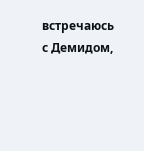встречаюсь с Демидом,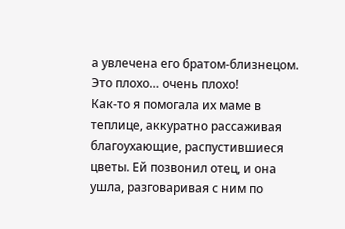а увлечена его братом-близнецом.
Это плохо… очень плохо!
Как-то я помогала их маме в теплице, аккуратно рассаживая благоухающие, распустившиеся цветы. Ей позвонил отец, и она ушла, разговаривая с ним по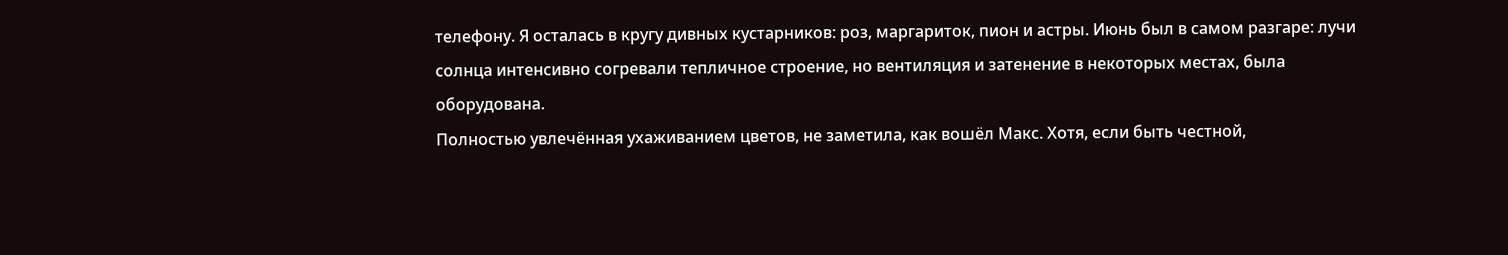телефону. Я осталась в кругу дивных кустарников: роз, маргариток, пион и астры. Июнь был в самом разгаре: лучи солнца интенсивно согревали тепличное строение, но вентиляция и затенение в некоторых местах, была оборудована.
Полностью увлечённая ухаживанием цветов, не заметила, как вошёл Макс. Хотя, если быть честной,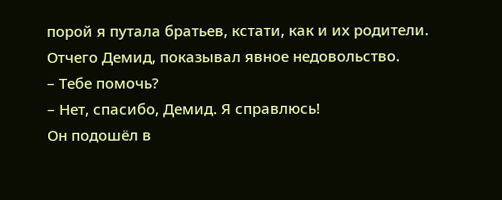порой я путала братьев, кстати, как и их родители. Отчего Демид, показывал явное недовольство.
– Тебе помочь?
– Нет, спасибо, Демид. Я справлюсь!
Он подошёл в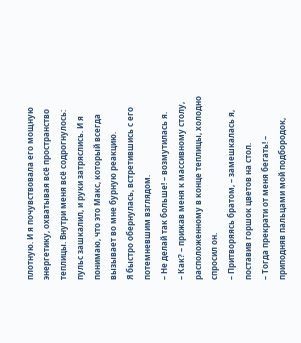плотную. И я почувствовала его мощную энергетику, охватывая всё пространство теплицы. Внутри меня всё содрогнулось: пульс зашкалил, и руки затряслись. И я понимаю, что это Макс, который всегда вызывает во мне бурную реакцию.
Я быстро обернулась, встретившись с его потемневшим взглядом.
– Не делай так больше! – возмутилась я.
– Как? – прижав меня к массивному столу, расположенному в конце теплицы, холодно спросил он.
– Притворяясь братом, – замешкалась я, поставив горшок цветов на стол.
– Тогда прекрати от меня бегать! – приподняв пальцами мой подбородок,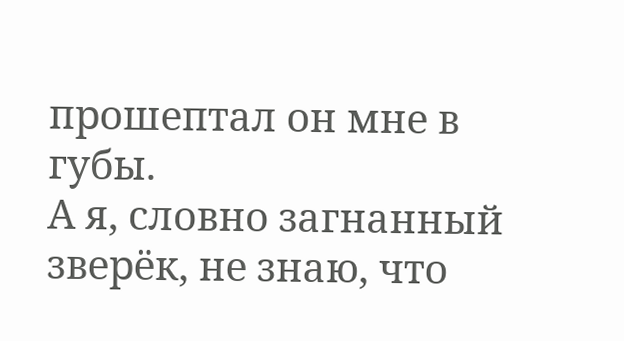прошептал он мне в губы.
А я, словно загнанный зверёк, не знаю, что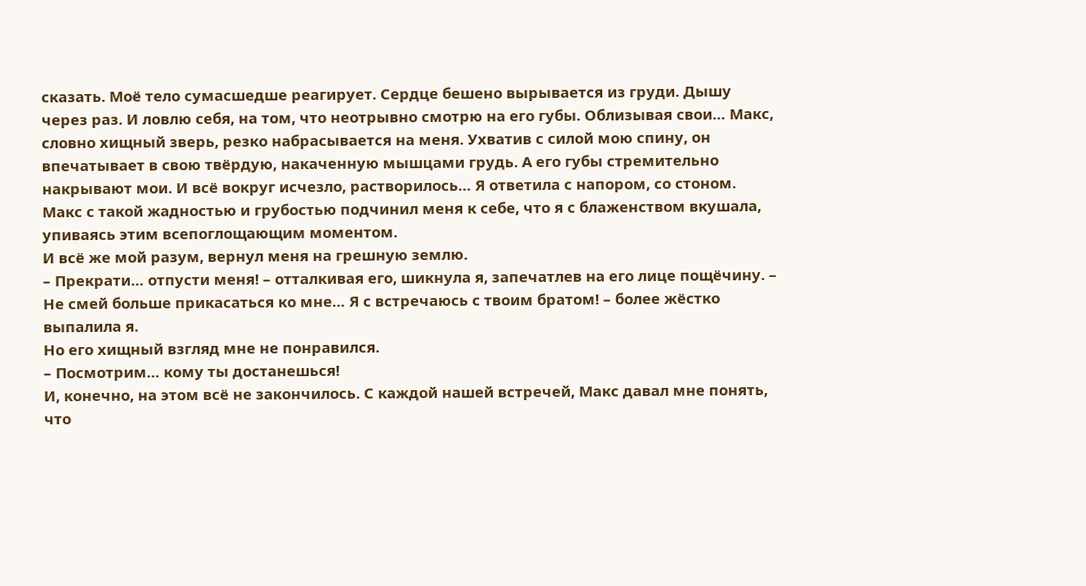сказать. Моё тело сумасшедше реагирует. Сердце бешено вырывается из груди. Дышу через раз. И ловлю себя, на том, что неотрывно смотрю на его губы. Облизывая свои… Макс, словно хищный зверь, резко набрасывается на меня. Ухватив с силой мою спину, он впечатывает в свою твёрдую, накаченную мышцами грудь. А его губы стремительно накрывают мои. И всё вокруг исчезло, растворилось… Я ответила с напором, со стоном. Макс с такой жадностью и грубостью подчинил меня к себе, что я с блаженством вкушала, упиваясь этим всепоглощающим моментом.
И всё же мой разум, вернул меня на грешную землю.
– Прекрати… отпусти меня! – отталкивая его, шикнула я, запечатлев на его лице пощёчину. – Не смей больше прикасаться ко мне… Я с встречаюсь с твоим братом! – более жёстко выпалила я.
Но его хищный взгляд мне не понравился.
– Посмотрим… кому ты достанешься!
И, конечно, на этом всё не закончилось. С каждой нашей встречей, Макс давал мне понять, что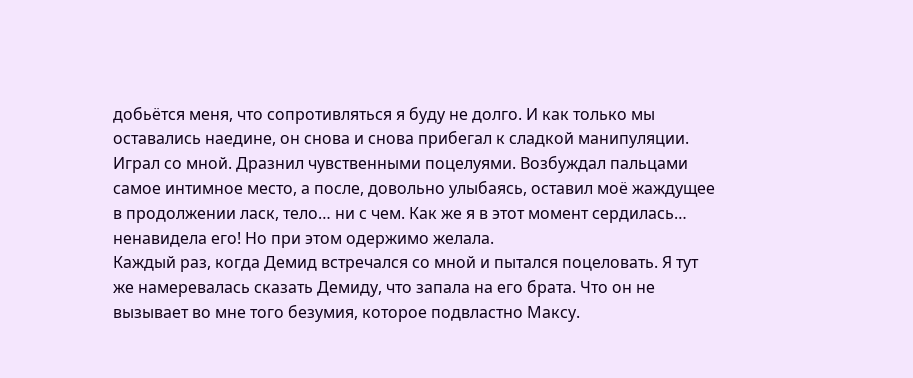добьётся меня, что сопротивляться я буду не долго. И как только мы оставались наедине, он снова и снова прибегал к сладкой манипуляции. Играл со мной. Дразнил чувственными поцелуями. Возбуждал пальцами самое интимное место, а после, довольно улыбаясь, оставил моё жаждущее в продолжении ласк, тело… ни с чем. Как же я в этот момент сердилась… ненавидела его! Но при этом одержимо желала.
Каждый раз, когда Демид встречался со мной и пытался поцеловать. Я тут же намеревалась сказать Демиду, что запала на его брата. Что он не вызывает во мне того безумия, которое подвластно Максу.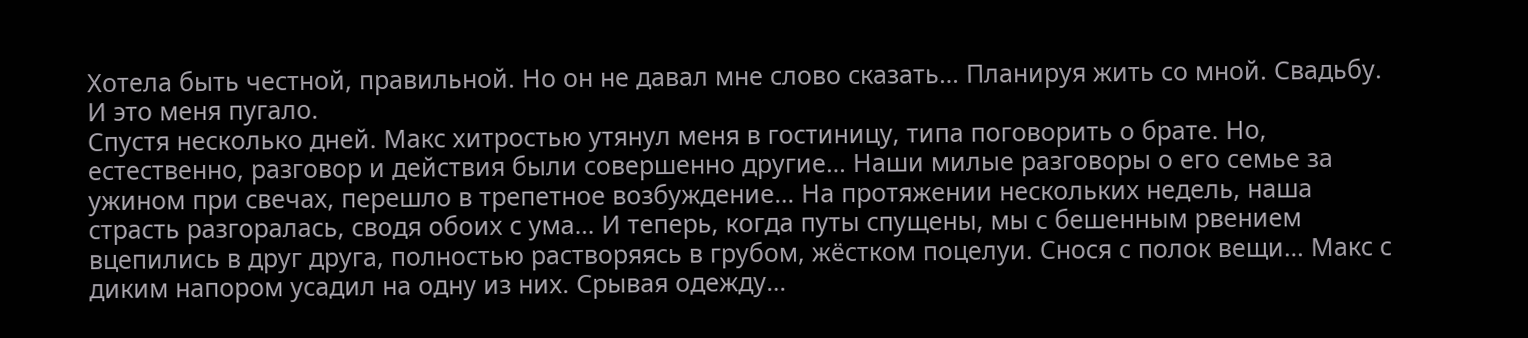Хотела быть честной, правильной. Но он не давал мне слово сказать… Планируя жить со мной. Свадьбу. И это меня пугало.
Спустя несколько дней. Макс хитростью утянул меня в гостиницу, типа поговорить о брате. Но, естественно, разговор и действия были совершенно другие… Наши милые разговоры о его семье за ужином при свечах, перешло в трепетное возбуждение… На протяжении нескольких недель, наша страсть разгоралась, сводя обоих с ума… И теперь, когда путы спущены, мы с бешенным рвением вцепились в друг друга, полностью растворяясь в грубом, жёстком поцелуи. Снося с полок вещи… Макс с диким напором усадил на одну из них. Срывая одежду…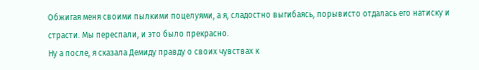Обжигая меня своими пылкими поцелуями, а я, сладостно выгибаясь, порывисто отдалась его натиску и страсти. Мы переспали, и это было прекрасно.
Ну а после, я сказала Демиду правду о своих чувствах к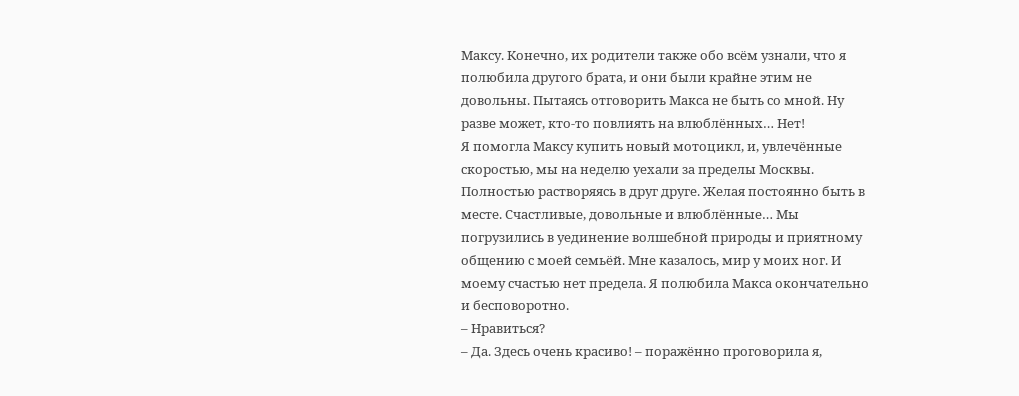Максу. Конечно, их родители также обо всём узнали, что я полюбила другого брата, и они были крайне этим не довольны. Пытаясь отговорить Макса не быть со мной. Ну разве может, кто-то повлиять на влюблённых… Нет!
Я помогла Максу купить новый мотоцикл, и, увлечённые скоростью, мы на неделю уехали за пределы Москвы. Полностью растворяясь в друг друге. Желая постоянно быть в месте. Счастливые, довольные и влюблённые… Мы погрузились в уединение волшебной природы и приятному общению с моей семьёй. Мне казалось, мир у моих ног. И моему счастью нет предела. Я полюбила Макса окончательно и бесповоротно.
– Нравиться?
– Да. Здесь очень красиво! – поражённо проговорила я,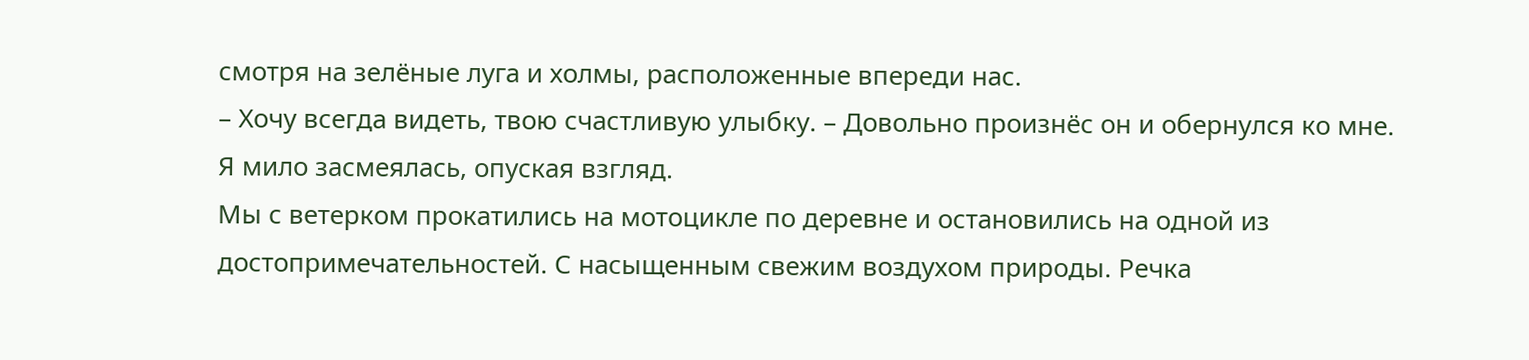смотря на зелёные луга и холмы, расположенные впереди нас.
– Хочу всегда видеть, твою счастливую улыбку. – Довольно произнёс он и обернулся ко мне.
Я мило засмеялась, опуская взгляд.
Мы с ветерком прокатились на мотоцикле по деревне и остановились на одной из достопримечательностей. С насыщенным свежим воздухом природы. Речка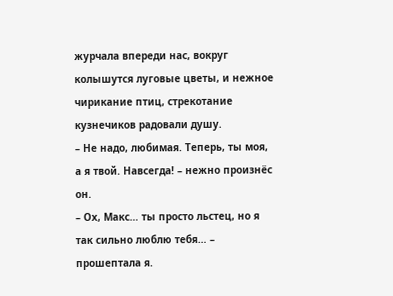журчала впереди нас, вокруг колышутся луговые цветы, и нежное чирикание птиц, стрекотание кузнечиков радовали душу.
– Не надо, любимая. Теперь, ты моя, а я твой. Навсегда! – нежно произнёс он.
– Ох, Макс… ты просто льстец, но я так сильно люблю тебя… – прошептала я.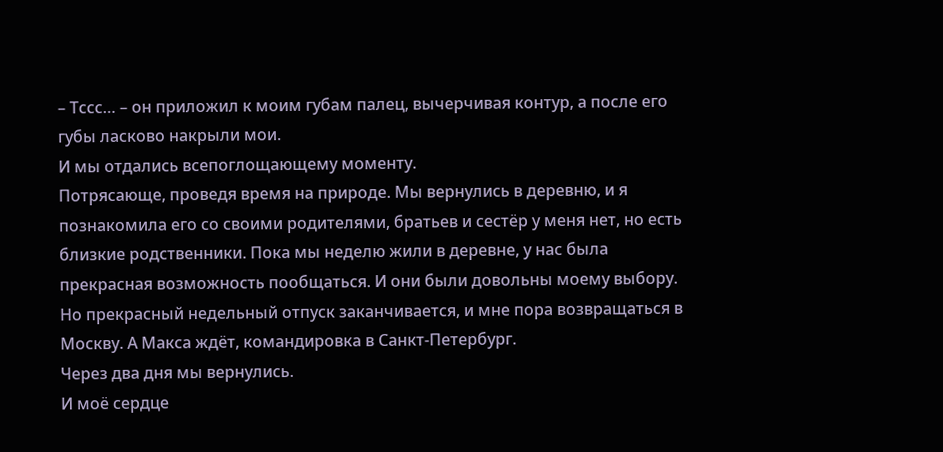– Тссс… – он приложил к моим губам палец, вычерчивая контур, а после его губы ласково накрыли мои.
И мы отдались всепоглощающему моменту.
Потрясающе, проведя время на природе. Мы вернулись в деревню, и я познакомила его со своими родителями, братьев и сестёр у меня нет, но есть близкие родственники. Пока мы неделю жили в деревне, у нас была прекрасная возможность пообщаться. И они были довольны моему выбору.
Но прекрасный недельный отпуск заканчивается, и мне пора возвращаться в Москву. А Макса ждёт, командировка в Санкт-Петербург.
Через два дня мы вернулись.
И моё сердце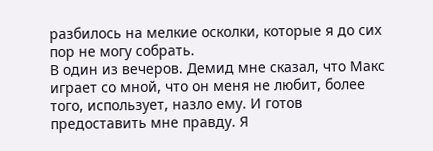разбилось на мелкие осколки, которые я до сих пор не могу собрать.
В один из вечеров. Демид мне сказал, что Макс играет со мной, что он меня не любит, более того, использует, назло ему. И готов предоставить мне правду. Я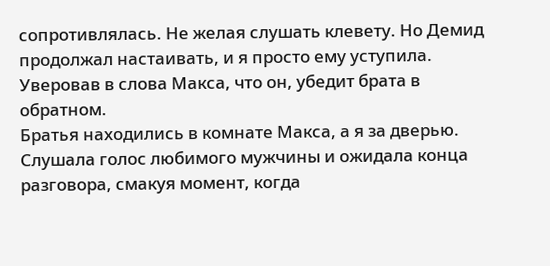сопротивлялась. Не желая слушать клевету. Но Демид продолжал настаивать, и я просто ему уступила. Уверовав в слова Макса, что он, убедит брата в обратном.
Братья находились в комнате Макса, а я за дверью. Слушала голос любимого мужчины и ожидала конца разговора, смакуя момент, когда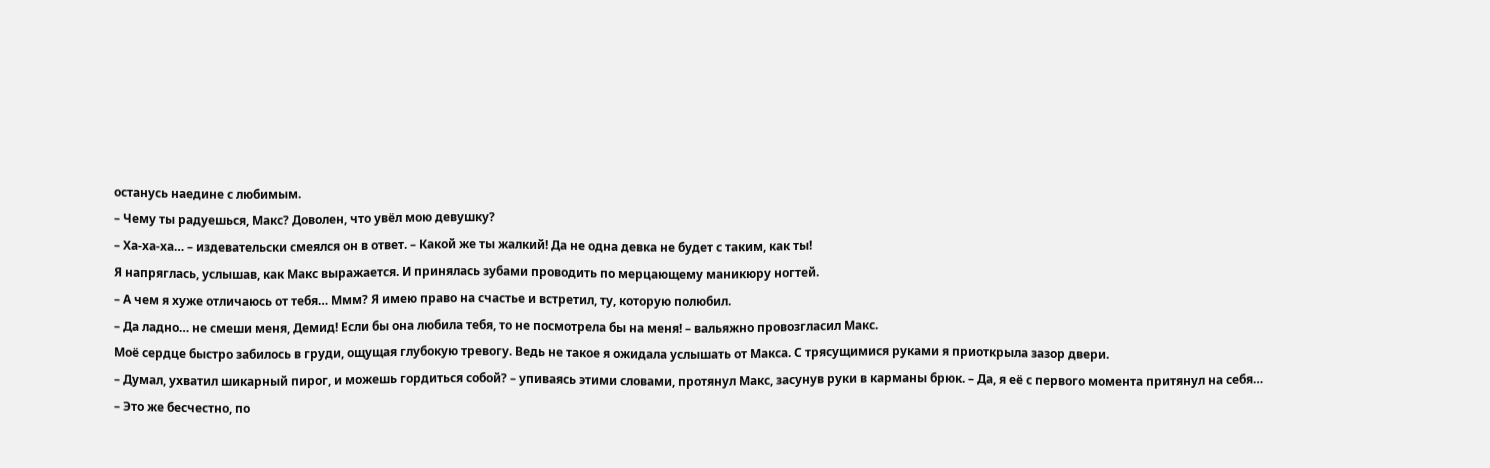останусь наедине с любимым.
– Чему ты радуешься, Макс? Доволен, что увёл мою девушку?
– Ха-ха-ха… – издевательски смеялся он в ответ. – Какой же ты жалкий! Да не одна девка не будет с таким, как ты!
Я напряглась, услышав, как Макс выражается. И принялась зубами проводить по мерцающему маникюру ногтей.
– А чем я хуже отличаюсь от тебя… Ммм? Я имею право на счастье и встретил, ту, которую полюбил.
– Да ладно… не смеши меня, Демид! Если бы она любила тебя, то не посмотрела бы на меня! – вальяжно провозгласил Макс.
Моё сердце быстро забилось в груди, ощущая глубокую тревогу. Ведь не такое я ожидала услышать от Макса. С трясущимися руками я приоткрыла зазор двери.
– Думал, ухватил шикарный пирог, и можешь гордиться собой? – упиваясь этими словами, протянул Макс, засунув руки в карманы брюк. – Да, я её с первого момента притянул на себя…
– Это же бесчестно, по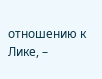отношению к Лике, –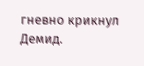гневно крикнул Демид.